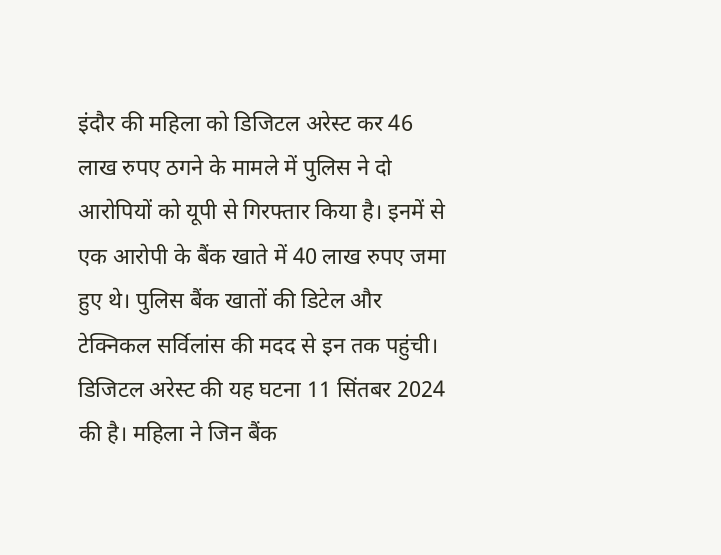इंदौर की महिला को डिजिटल अरेस्ट कर 46 लाख रुपए ठगने के मामले में पुलिस ने दो आरोपियों को यूपी से गिरफ्तार किया है। इनमें से एक आरोपी के बैंक खाते में 40 लाख रुपए जमा हुए थे। पुलिस बैंक खातों की डिटेल और टेक्निकल सर्विलांस की मदद से इन तक पहुंची।
डिजिटल अरेस्ट की यह घटना 11 सिंतबर 2024 की है। महिला ने जिन बैंक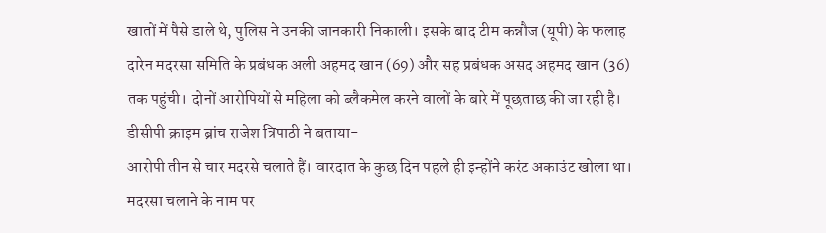खातों में पैसे डाले थे, पुलिस ने उनकी जानकारी निकाली। इसके बाद टीम कन्नौज (यूपी) के फलाह दारेन मदरसा समिति के प्रबंधक अली अहमद खान (69) और सह प्रबंधक असद अहमद खान (36) तक पहुंची। दोनों आरोपियों से महिला को ब्लैकमेल करने वालों के बारे में पूछताछ की जा रही है।
डीसीपी क्राइम ब्रांच राजेश त्रिपाठी ने बताया-
आरोपी तीन से चार मदरसे चलाते हैं। वारदात के कुछ दिन पहले ही इन्होंने करंट अकाउंट खोला था। मदरसा चलाने के नाम पर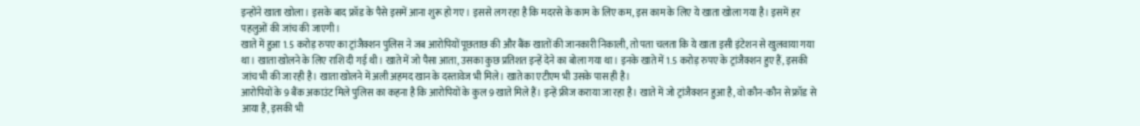इन्होंने खाता खोला। इसके बाद फ्रॉड के पैसे इसमें आना शुरू हो गए। इससे लग रहा है कि मदरसे के काम के लिए कम, इस काम के लिए ये खाता खोला गया है। इसमें हर पहलुओं की जांच की जाएगी।
खाते में हुआ 1.5 करोड़ रुपए का ट्रांजैक्शन पुलिस ने जब आरोपियों पूछताछ की और बैंक खातों की जानकारी निकाली, तो पता चलता कि ये खाता इसी इंटेशन से खुलवाया गया था। खाता खोलने के लिए राशि दी गई थी। खाते में जो पैसा आता, उसका कुछ प्रतिशत इन्हें देने का बोला गया था। इनके खाते में 1.5 करोड़ रुपए के ट्रांजैक्शन हुए हैं, इसकी जांच भी की जा रही है। खाता खोलने में अली अहमद खान के दस्तावेज भी मिले। खाते का एटीएम भी उसके पास ही है।
आरोपियों के 9 बैंक अकाउंट मिले पुलिस का कहना है कि आरोपियों के कुल 9 खाते मिले हैं। इन्हें फ्रीज कराया जा रहा है। खाते में जो ट्रांजैक्शन हुआ है, वो कौन-कौन से फ्रॉड से आया है, इसकी भी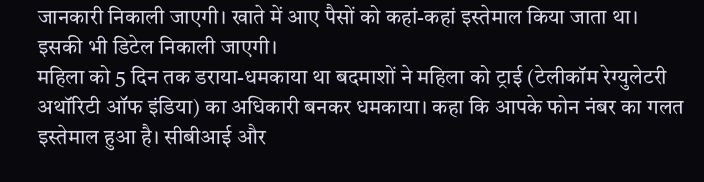जानकारी निकाली जाएगी। खाते में आए पैसों को कहां-कहां इस्तेमाल किया जाता था। इसकी भी डिटेल निकाली जाएगी।
महिला को 5 दिन तक डराया-धमकाया था बदमाशों ने महिला को ट्राई (टेलीकॉम रेग्युलेटरी अथॉरिटी ऑफ इंडिया) का अधिकारी बनकर धमकाया। कहा कि आपके फोन नंबर का गलत इस्तेमाल हुआ है। सीबीआई और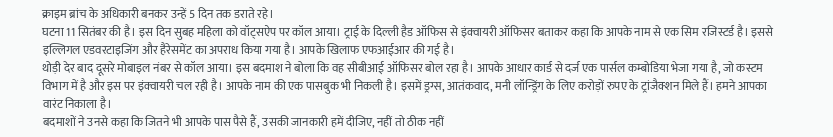क्राइम ब्रांच के अधिकारी बनकर उन्हें 5 दिन तक डराते रहे।
घटना 11 सितंबर की है। इस दिन सुबह महिला को वॉट्सऐप पर कॉल आया। ट्राई के दिल्ली हैड ऑफिस से इंक्वायरी ऑफिसर बताकर कहा कि आपके नाम से एक सिम रजिस्टर्ड है। इससे इल्लिगल एडवरटाइजिंग और हैरेसमेंट का अपराध किया गया है। आपके खिलाफ एफआईआर की गई है।
थोड़ी देर बाद दूसरे मोबाइल नंबर से कॉल आया। इस बदमाश ने बोला कि वह सीबीआई ऑफिसर बोल रहा है। आपके आधार कार्ड से दर्ज एक पार्सल कम्बोडिया भेजा गया है, जो कस्टम विभाग में है और इस पर इंक्वायरी चल रही है। आपके नाम की एक पासबुक भी निकली है। इसमें ड्रग्स, आतंकवाद, मनी लॉन्ड्रिंग के लिए करोड़ों रुपए के ट्रांजैक्शन मिले हैं। हमने आपका वारंट निकाला है।
बदमाशों ने उनसे कहा कि जितने भी आपके पास पैसे हैं, उसकी जानकारी हमें दीजिए, नहीं तो ठीक नहीं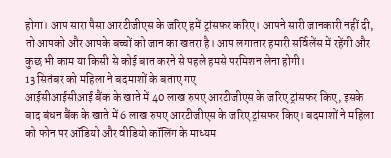होगा। आप सारा पैसा आरटीजीएस के जरिए हमें ट्रांसफर करिए। आपने सारी जानकारी नहीं दी, तो आपको और आपके बच्चों को जान का खतरा है। आप लगातार हमारी सर्विलेंस में रहेंगी और कुछ भी काम या किसी से कोई बात करने से पहले हमसे परमिशन लेना होगी।
13 सितंबर को महिला ने बदमाशों के बताए गए
आईसीआईसीआई बैंक के खाते में 40 लाख रुपए आरटीजीएस के जरिए ट्रांसफर किए, इसके बाद बंधन बैंक के खाते में 6 लाख रुपए आरटीजीएस के जरिए ट्रांसफर किए। बदमाशों ने महिला को फोन पर ऑडियो और वीडियो कॉलिंग के माध्यम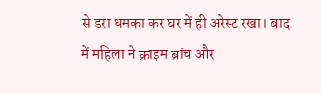से डरा धमका कर घर में ही अरेस्ट रखा। बाद में महिला ने क्राइम ब्रांच और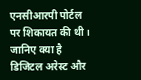एनसीआरपी पोर्टल पर शिकायत की थी।
जानिए क्या है डिजिटल अरेस्ट और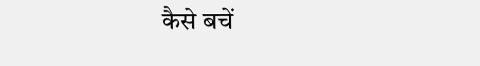कैसे बचें